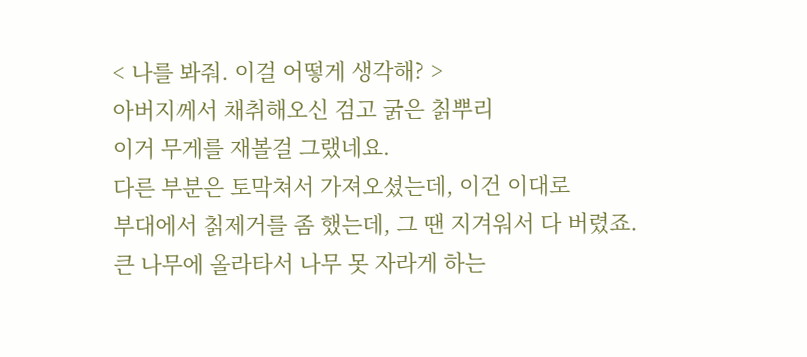< 나를 봐줘. 이걸 어떻게 생각해? >
아버지께서 채취해오신 검고 굵은 칡뿌리
이거 무게를 재볼걸 그랬네요.
다른 부분은 토막쳐서 가져오셨는데, 이건 이대로
부대에서 칡제거를 좀 했는데, 그 땐 지겨워서 다 버렸죠.
큰 나무에 올라타서 나무 못 자라게 하는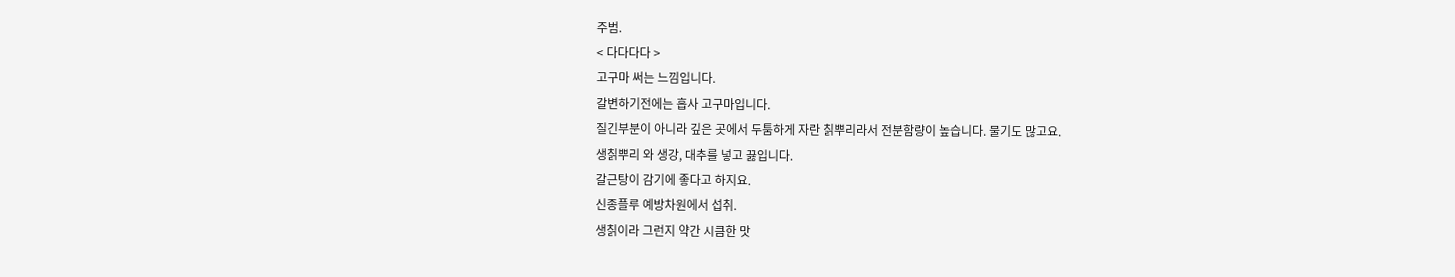주범.
< 다다다다 >
고구마 써는 느낌입니다.
갈변하기전에는 흡사 고구마입니다.
질긴부분이 아니라 깊은 곳에서 두툼하게 자란 칡뿌리라서 전분함량이 높습니다. 물기도 많고요.
생칡뿌리 와 생강, 대추를 넣고 끓입니다.
갈근탕이 감기에 좋다고 하지요.
신종플루 예방차원에서 섭취.
생칡이라 그런지 약간 시큼한 맛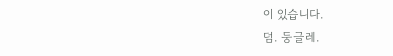이 있습니다.
덤. 둥글레.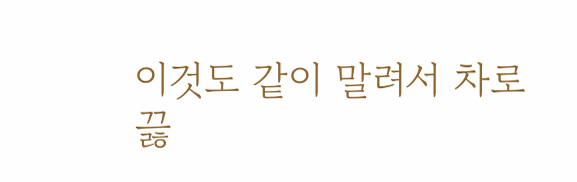이것도 같이 말려서 차로 끓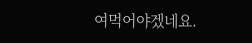여먹어야겠네요.